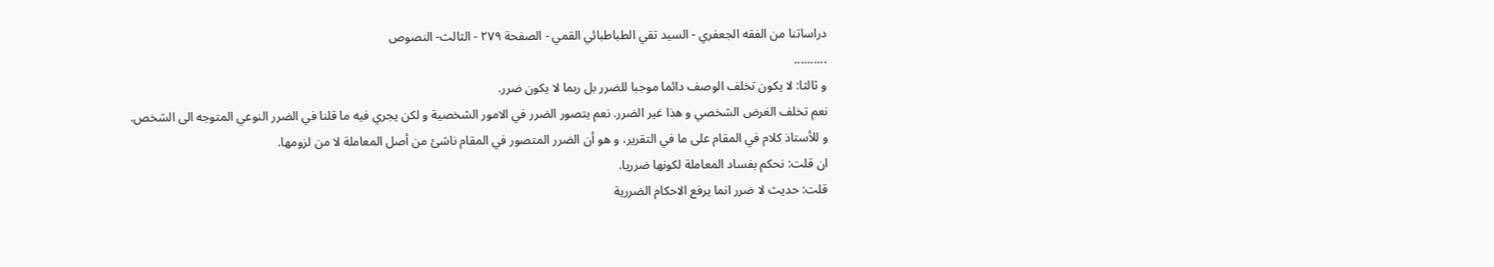دراساتنا من الفقه الجعفري - السيد تقي الطباطبائي القمي - الصفحة ٢٧٩ - الثالث- النصوص
..........
و ثالثا: لا يكون تخلف الوصف دائما موجبا للضرر بل ربما لا يكون ضرر.
نعم تخلف الغرض الشخصي و هذا غير الضرر. نعم يتصور الضرر في الامور الشخصية و لكن يجري فيه ما قلنا في الضرر النوعي المتوجه الى الشخص.
و للأستاذ كلام في المقام على ما في التقرير، و هو أن الضرر المتصور في المقام ناشئ من أصل المعاملة لا من لزومها.
ان قلت: نحكم بفساد المعاملة لكونها ضرريا.
قلت: حديث لا ضرر انما يرفع الاحكام الضررية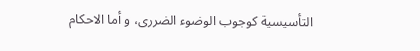التأسيسية كوجوب الوضوء الضررى، و أما الاحكام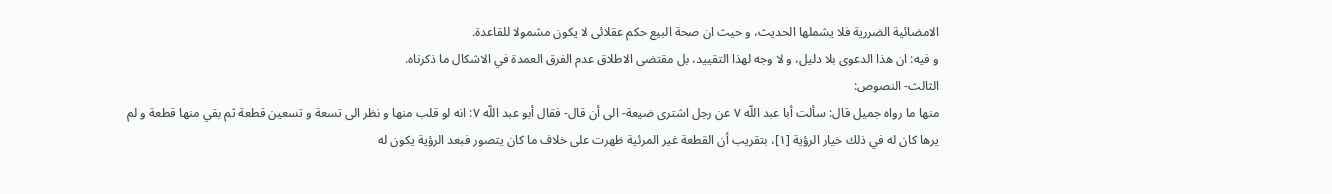الامضائية الضررية فلا يشملها الحديث، و حيث ان صحة البيع حكم عقلائى لا يكون مشمولا للقاعدة.
و فيه: ان هذا الدعوى بلا دليل، و لا وجه لهذا التقييد، بل مقتضى الاطلاق عدم الفرق العمدة في الاشكال ما ذكرناه.
الثالث- النصوص:
منها ما رواه جميل قال: سألت أبا عبد اللّه ٧ عن رجل اشترى ضيعة- الى أن قال- فقال أبو عبد اللّه ٧: انه لو قلب منها و نظر الى تسعة و تسعين قطعة ثم بقي منها قطعة و لم يرها كان له في ذلك خيار الرؤية [١]، بتقريب أن القطعة غير المرئية ظهرت على خلاف ما كان يتصور فبعد الرؤية يكون له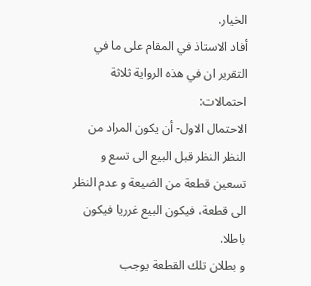الخيار.
أفاد الاستاذ في المقام على ما في التقرير ان في هذه الرواية ثلاثة احتمالات:
الاحتمال الاول- أن يكون المراد من النظر النظر قبل البيع الى تسع و تسعين قطعة من الضيعة و عدم النظر الى قطعة، فيكون البيع غرريا فيكون باطلا.
و بطلان تلك القطعة يوجب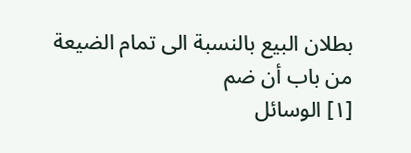بطلان البيع بالنسبة الى تمام الضيعة من باب أن ضم
[١] الوسائل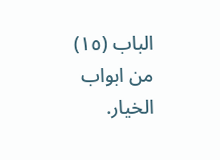الباب (١٥) من ابواب الخيار.